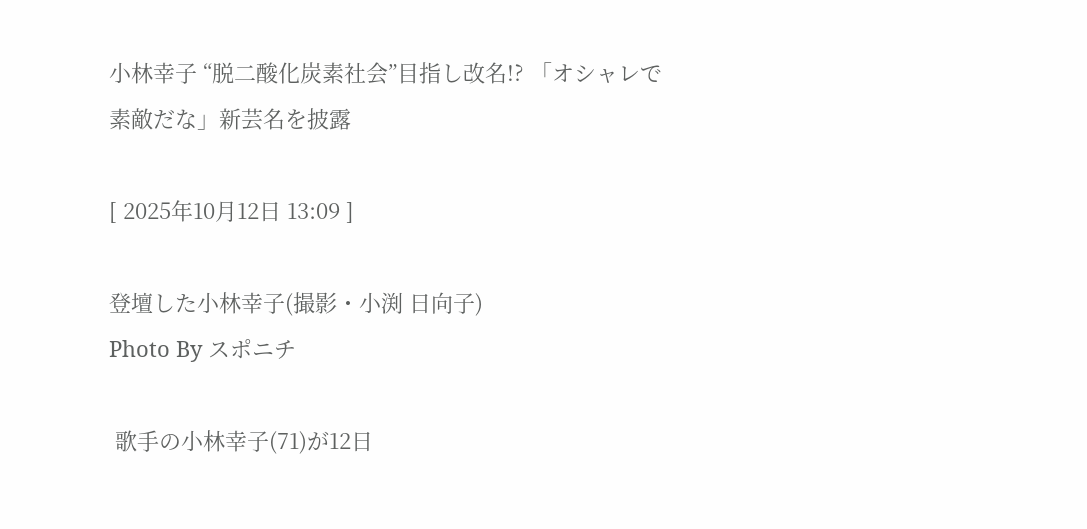小林幸子 “脱二酸化炭素社会”目指し改名!? 「オシャレで素敵だな」新芸名を披露

[ 2025年10月12日 13:09 ]

登壇した小林幸子(撮影・小渕 日向子)
Photo By スポニチ

 歌手の小林幸子(71)が12日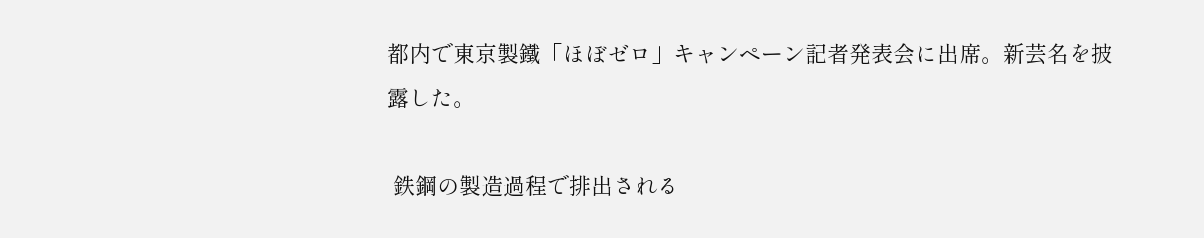都内で東京製鐵「ほぼゼロ」キャンペーン記者発表会に出席。新芸名を披露した。

 鉄鋼の製造過程で排出される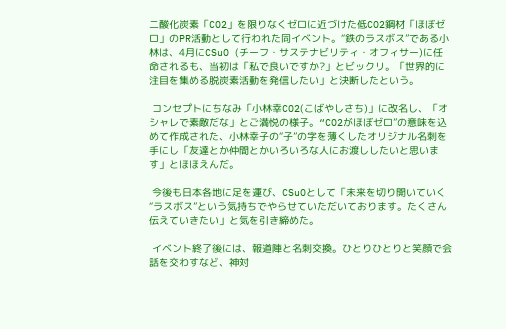二酸化炭素「CO2」を限りなくゼロに近づけた低CO2鋼材「ほぼゼロ」のPR活動として行われた同イベント。“鉄のラスボス”である小林は、4月にCSuO (チーフ・サステナビリティ・オフィサー)に任命されるも、当初は「私で良いですか?」とビックリ。「世界的に注目を集める脱炭素活動を発信したい」と決断したという。

 コンセプトにちなみ「小林幸CO2(こばやしさち)」に改名し、「オシャレで素敵だな」とご満悦の様子。“CO2がほぼゼロ”の意味を込めて作成された、小林幸子の“子”の字を薄くしたオリジナル名刺を手にし「友達とか仲間とかいろいろな人にお渡ししたいと思います」とほほえんだ。

 今後も日本各地に足を運び、CSuOとして「未来を切り開いていく“ラスボス”という気持ちでやらせていただいております。たくさん伝えていきたい」と気を引き締めた。

 イベント終了後には、報道陣と名刺交換。ひとりひとりと笑顔で会話を交わすなど、神対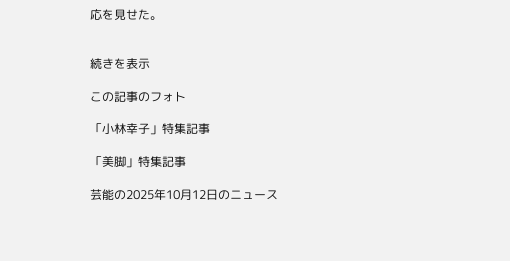応を見せた。


続きを表示

この記事のフォト

「小林幸子」特集記事

「美脚」特集記事

芸能の2025年10月12日のニュース